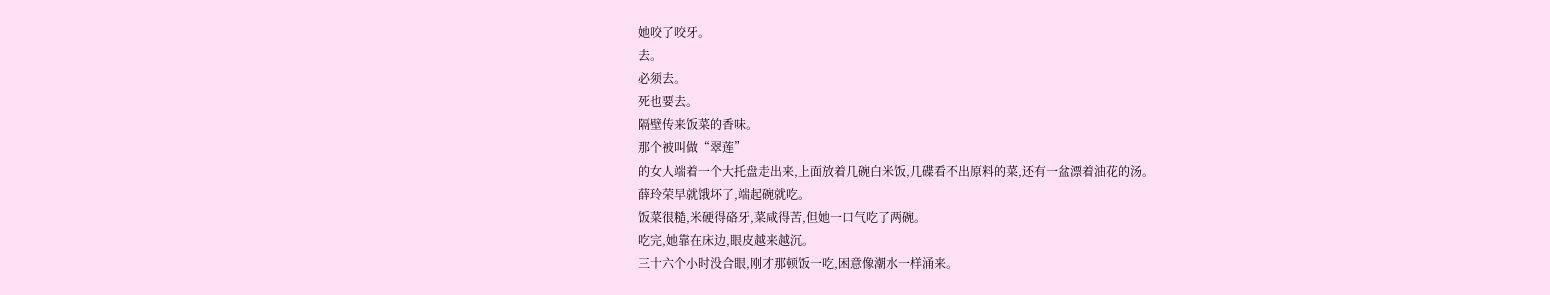她咬了咬牙。
去。
必须去。
死也要去。
隔壁传来饭菜的香味。
那个被叫做“翠莲”
的女人端着一个大托盘走出来,上面放着几碗白米饭,几碟看不出原料的菜,还有一盆漂着油花的汤。
薛玲荣早就饿坏了,端起碗就吃。
饭菜很糙,米硬得硌牙,菜咸得苦,但她一口气吃了两碗。
吃完,她靠在床边,眼皮越来越沉。
三十六个小时没合眼,刚才那顿饭一吃,困意像潮水一样涌来。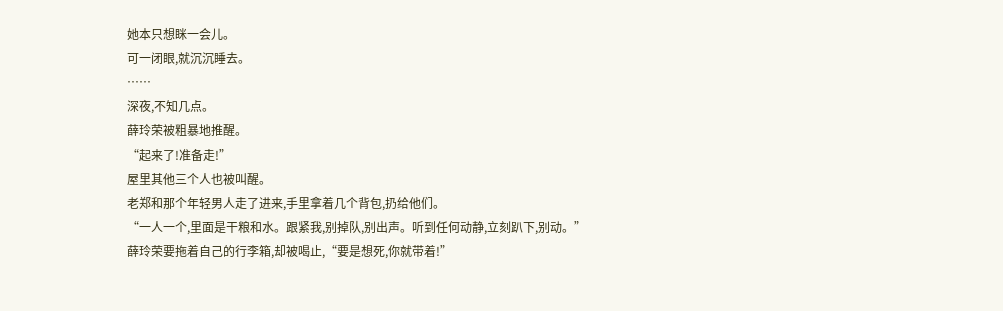她本只想眯一会儿。
可一闭眼,就沉沉睡去。
……
深夜,不知几点。
薛玲荣被粗暴地推醒。
“起来了!准备走!”
屋里其他三个人也被叫醒。
老郑和那个年轻男人走了进来,手里拿着几个背包,扔给他们。
“一人一个,里面是干粮和水。跟紧我,别掉队,别出声。听到任何动静,立刻趴下,别动。”
薛玲荣要拖着自己的行李箱,却被喝止,“要是想死,你就带着!”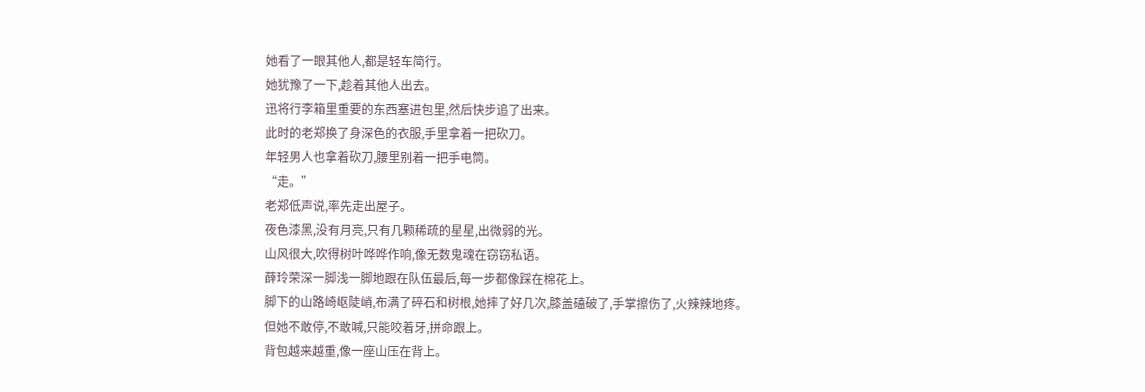她看了一眼其他人,都是轻车简行。
她犹豫了一下,趁着其他人出去。
迅将行李箱里重要的东西塞进包里,然后快步追了出来。
此时的老郑换了身深色的衣服,手里拿着一把砍刀。
年轻男人也拿着砍刀,腰里别着一把手电筒。
“走。”
老郑低声说,率先走出屋子。
夜色漆黑,没有月亮,只有几颗稀疏的星星,出微弱的光。
山风很大,吹得树叶哗哗作响,像无数鬼魂在窃窃私语。
薛玲荣深一脚浅一脚地跟在队伍最后,每一步都像踩在棉花上。
脚下的山路崎岖陡峭,布满了碎石和树根,她摔了好几次,膝盖磕破了,手掌擦伤了,火辣辣地疼。
但她不敢停,不敢喊,只能咬着牙,拼命跟上。
背包越来越重,像一座山压在背上。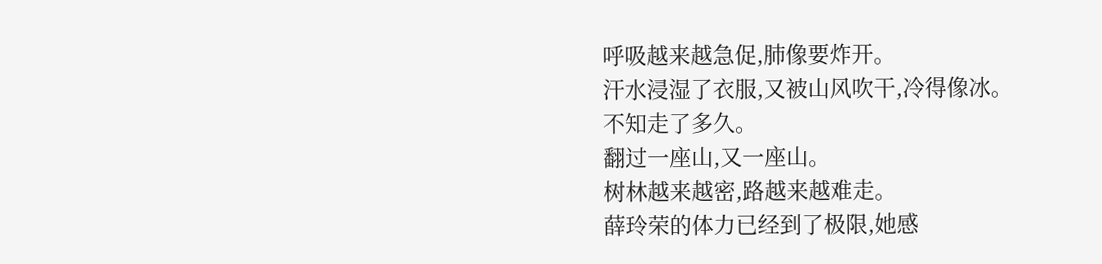呼吸越来越急促,肺像要炸开。
汗水浸湿了衣服,又被山风吹干,冷得像冰。
不知走了多久。
翻过一座山,又一座山。
树林越来越密,路越来越难走。
薛玲荣的体力已经到了极限,她感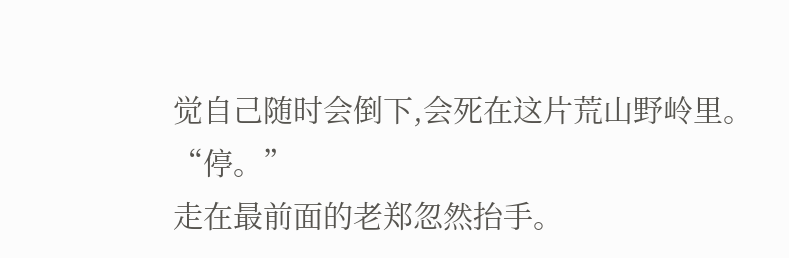觉自己随时会倒下,会死在这片荒山野岭里。
“停。”
走在最前面的老郑忽然抬手。